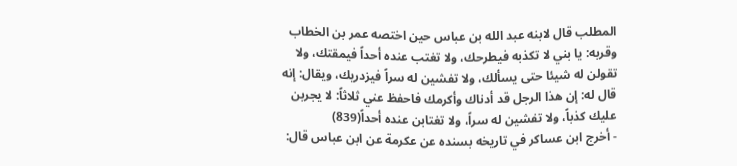المطلب قال لابنه عبد الله بن عباس حين اختصه عمر بن الخطاب وقربه: يا بني لا تكذبه فيطرحك، ولا تغتب عنده أحداً فيمقتك، ولا تقولن له شيئا حتى يسألك، ولا تفشين له سراً فيزدريك، ويقال: إنه قال له: إن هذا الرجل قد أدناك وأكرمك فاحفظ عني ثلاثاً: لا يجربن عليك كذباً، ولا تفشين له سراً، ولا تغتابن عنده أحداً(839)
- أخرج ابن عساكر في تاريخه بسنده عن عكرمة عن ابن عباس قال: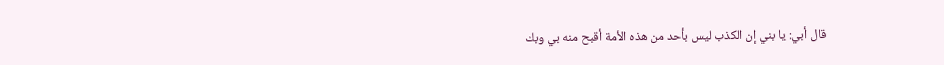قال أبي: يا بني إن الكذب ليس بأحد من هذه الأمة أقبح منه بي وبك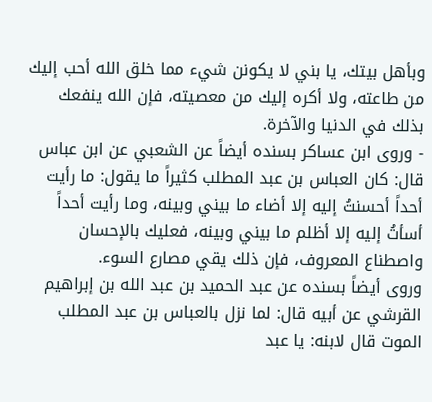وبأهل بيتك، يا بني لا يكونن شيء مما خلق الله أحب إليك من طاعته، ولا أكره إليك من معصيته، فإن الله ينفعك بذلك في الدنيا والآخرة.
- وروى ابن عساكر بسنده أيضاً عن الشعبي عن ابن عباس قال: كان العباس بن عبد المطلب كثيراً ما يقول: ما رأيت أحداً أحسنتُ إليه إلا أضاء ما بيني وبينه، وما رأيت أحداً أسأتُ إليه إلا أظلم ما بيني وبينه، فعليك بالإحسان واصطناع المعروف، فإن ذلك يقي مصارع السوء.
وروى أيضاً بسنده عن عبد الحميد بن عبد الله بن إبراهيم القرشي عن أبيه قال: لما نزل بالعباس بن عبد المطلب الموت قال لابنه: يا عبد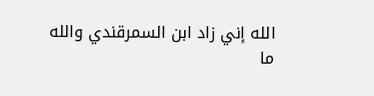الله إني زاد ابن السمرقندي والله ما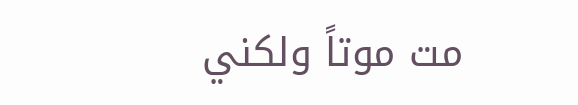مت موتاً ولكني